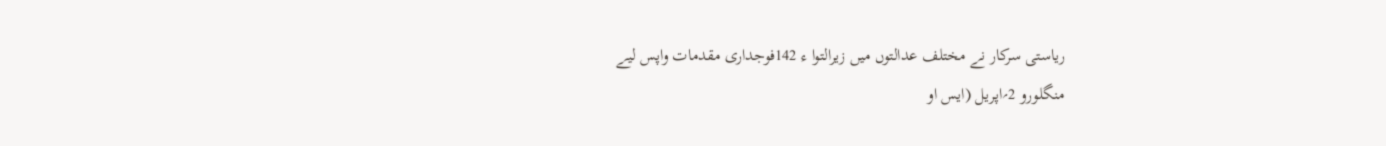ریاستی سرکار نے مختلف عدالتوں میں زیرالتوا ء 142فوجداری مقدمات واپس لیے
منگلورو 2؍اپریل (ایس او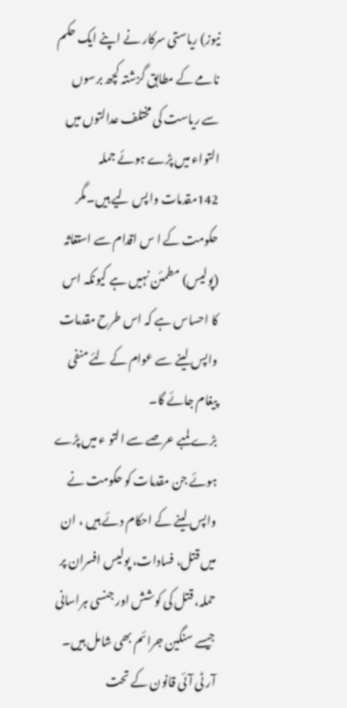نیوز) ریاستی سرکار نے اپنے ایک حکم نامے کے مطابق گزشتہ کچھ برسوں سے ریاست کی مختلف عدالتوں میں التواء میں پڑے ہوئے جملہ 142مقدمات واپس لیے ہیں۔مگر حکومت کے ا س اقدام سے استغاثہ (پولیس) مطمئن نہیں ہے کیونکہ اس کا احساس ہے کہ اس طرح مقدمات واپس لینے سے عوام کے لئے منفی پیغام جائے گا۔
بڑے لمبے عرصے سے التو ء میں پڑے ہوئے جن مقدمات کو حکومت نے واپس لینے کے احکام دئے ہیں ، ان میں قتل، فسادات، پولیس افسران پر حملہ، قتل کی کوشش اور جنسی ہراسانی جیسے سنگین جرائم بھی شامل ہیں۔
آر ٹی آئی قانون کے تحت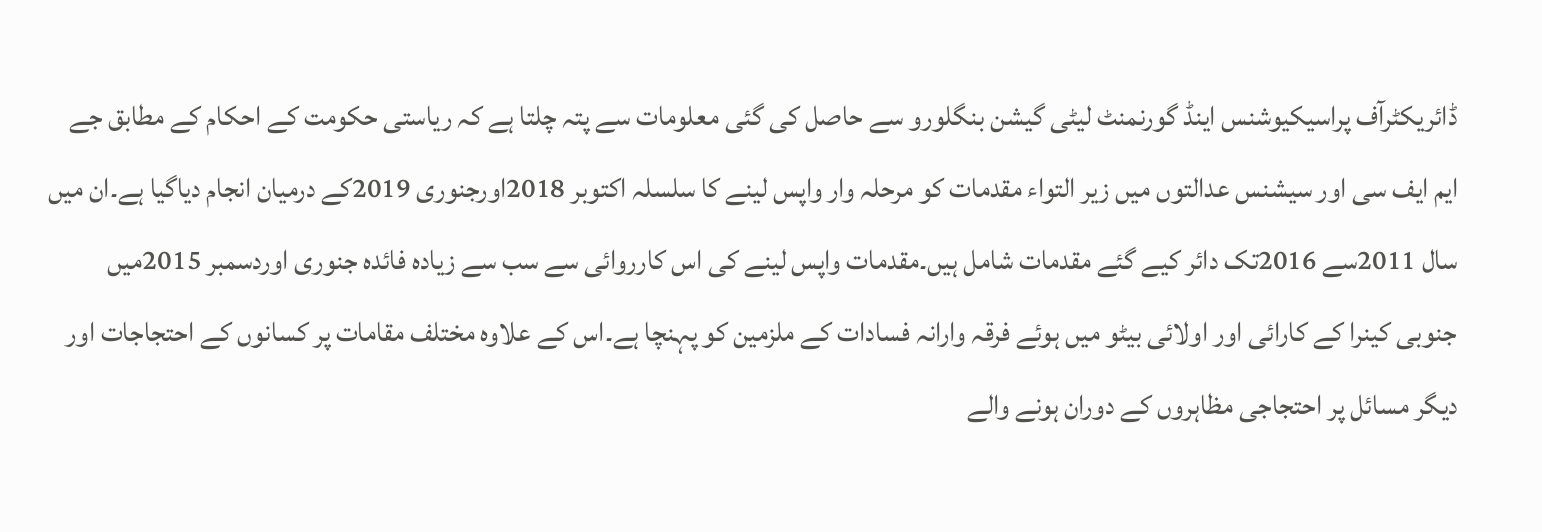ڈائریکٹرآف پراسیکیوشنس اینڈ گورنمنٹ لیٹی گیشن بنگلورو سے حاصل کی گئی معلومات سے پتہ چلتا ہے کہ ریاستی حکومت کے احکام کے مطابق جے ایم ایف سی اور سیشنس عدالتوں میں زیر التواء مقدمات کو مرحلہ وار واپس لینے کا سلسلہ اکتوبر 2018اورجنوری 2019کے درمیان انجام دیاگیا ہے۔ان میں سال 2011سے 2016تک دائر کیے گئے مقدمات شامل ہیں۔مقدمات واپس لینے کی اس کارروائی سے سب سے زیادہ فائدہ جنوری اوردسمبر 2015میں جنوبی کینرا کے کارائی اور اولائی بیٹو میں ہوئے فرقہ وارانہ فسادات کے ملزمین کو پہنچا ہے۔اس کے علاوہ مختلف مقامات پر کسانوں کے احتجاجات اور دیگر مسائل پر احتجاجی مظاہروں کے دوران ہونے والے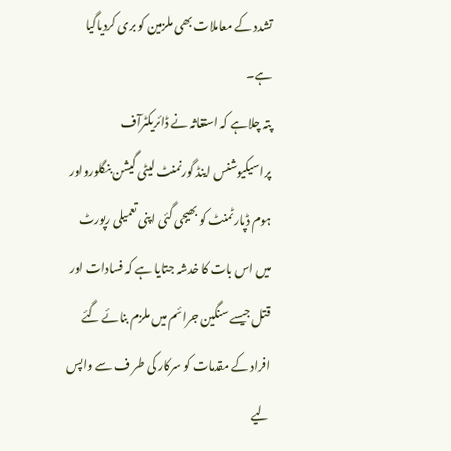تشدد کے معاملات بھی ملزمین کو بری کردیاگیا ہے۔
پتہ چلاہے کہ استغاثہ نے ڈائریکٹرآف پراسیکیوشنس اینڈ گورنمنٹ لیٹی گیشن بنگلورواور ہوم ڈپارٹمنٹ کو بھیجی گئی اپنی تعمیلی رپورٹ میں اس بات کا خدشہ جتایا ہے کہ فسادات اور قتل جیسے سنگین جرائم میں ملزم بنائے گئے افراد کے مقدمات کو سرکار کی طر ف سے واپس لیے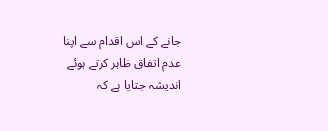جانے کے اس اقدام سے اپنا عدم اتفاق ظاہر کرتے ہوئے اندیشہ جتایا ہے کہ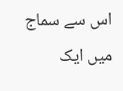اس سے سماج میں ایک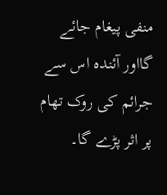منفی پیغام جائے گااور آئندہ اس سے جرائم کی روک تھام پر اثر پڑے گا۔